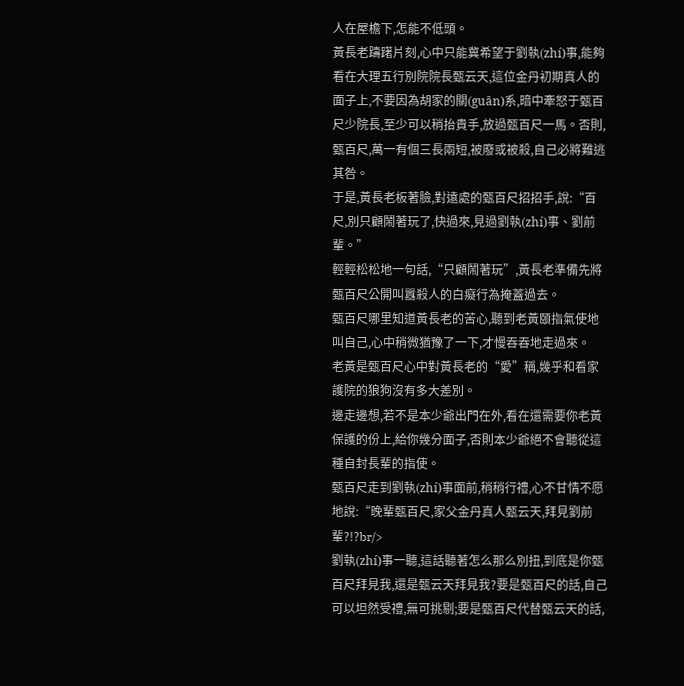人在屋檐下,怎能不低頭。
黃長老躊躇片刻,心中只能冀希望于劉執(zhí)事,能夠看在大理五行別院院長甄云天,這位金丹初期真人的面子上,不要因為胡家的關(guān)系,暗中牽怒于甄百尺少院長,至少可以稍抬貴手,放過甄百尺一馬。否則,甄百尺,萬一有個三長兩短,被廢或被殺,自己必將難逃其咎。
于是,黃長老板著臉,對遠處的甄百尺招招手,說:“百尺,別只顧鬧著玩了,快過來,見過劉執(zhí)事、劉前輩。”
輕輕松松地一句話,“只顧鬧著玩”,黃長老準備先將甄百尺公開叫囂殺人的白癡行為掩蓋過去。
甄百尺哪里知道黃長老的苦心,聽到老黃頤指氣使地叫自己,心中稍微猶豫了一下,才慢吞吞地走過來。
老黃是甄百尺心中對黃長老的“愛”稱,幾乎和看家護院的狼狗沒有多大差別。
邊走邊想,若不是本少爺出門在外,看在還需要你老黃保護的份上,給你幾分面子,否則本少爺絕不會聽從這種自封長輩的指使。
甄百尺走到劉執(zhí)事面前,稍稍行禮,心不甘情不愿地說:“晚輩甄百尺,家父金丹真人甄云天,拜見劉前輩?!?br/>
劉執(zhí)事一聽,這話聽著怎么那么別扭,到底是你甄百尺拜見我,還是甄云天拜見我?要是甄百尺的話,自己可以坦然受禮,無可挑剔;要是甄百尺代替甄云天的話,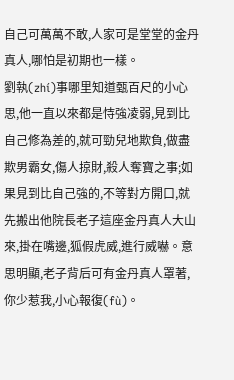自己可萬萬不敢,人家可是堂堂的金丹真人,哪怕是初期也一樣。
劉執(zhí)事哪里知道甄百尺的小心思,他一直以來都是恃強凌弱,見到比自己修為差的,就可勁兒地欺負,做盡欺男霸女,傷人掠財,殺人奪寶之事;如果見到比自己強的,不等對方開口,就先搬出他院長老子這座金丹真人大山來,掛在嘴邊,狐假虎威,進行威嚇。意思明顯,老子背后可有金丹真人罩著,你少惹我,小心報復(fù)。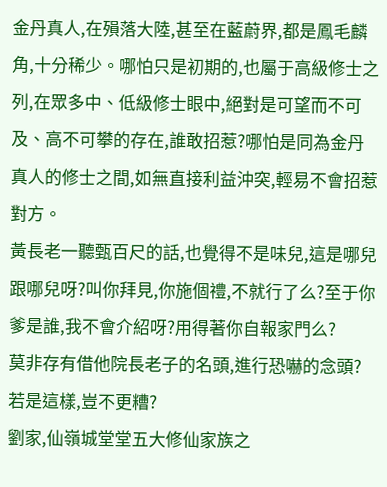金丹真人,在殞落大陸,甚至在藍蔚界,都是鳳毛麟角,十分稀少。哪怕只是初期的,也屬于高級修士之列,在眾多中、低級修士眼中,絕對是可望而不可及、高不可攀的存在,誰敢招惹?哪怕是同為金丹真人的修士之間,如無直接利益沖突,輕易不會招惹對方。
黃長老一聽甄百尺的話,也覺得不是味兒,這是哪兒跟哪兒呀?叫你拜見,你施個禮,不就行了么?至于你爹是誰,我不會介紹呀?用得著你自報家門么?
莫非存有借他院長老子的名頭,進行恐嚇的念頭?若是這樣,豈不更糟?
劉家,仙嶺城堂堂五大修仙家族之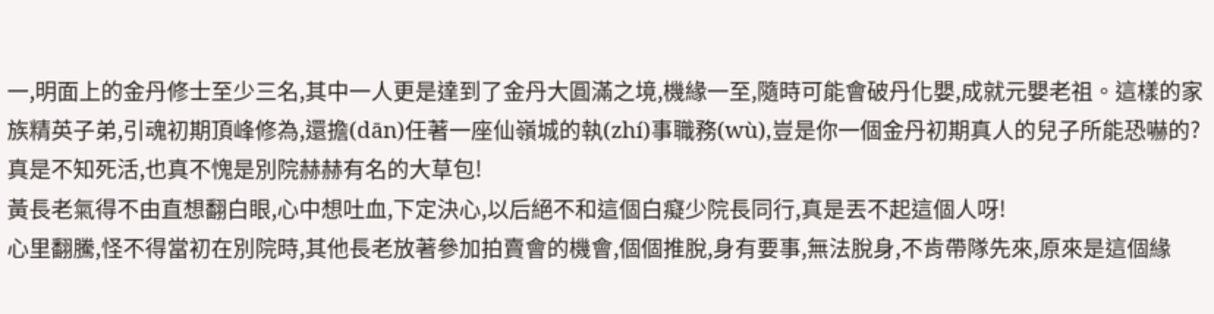一,明面上的金丹修士至少三名,其中一人更是達到了金丹大圓滿之境,機緣一至,隨時可能會破丹化嬰,成就元嬰老祖。這樣的家族精英子弟,引魂初期頂峰修為,還擔(dān)任著一座仙嶺城的執(zhí)事職務(wù),豈是你一個金丹初期真人的兒子所能恐嚇的?真是不知死活,也真不愧是別院赫赫有名的大草包!
黃長老氣得不由直想翻白眼,心中想吐血,下定決心,以后絕不和這個白癡少院長同行,真是丟不起這個人呀!
心里翻騰,怪不得當初在別院時,其他長老放著參加拍賣會的機會,個個推脫,身有要事,無法脫身,不肯帶隊先來,原來是這個緣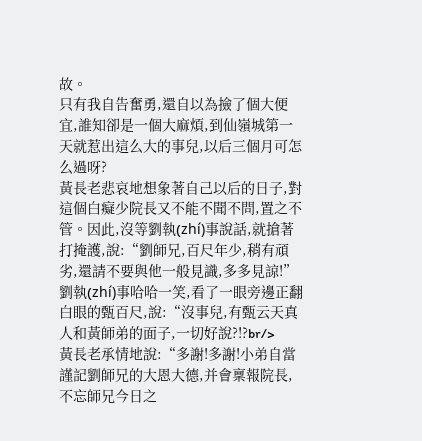故。
只有我自告奮勇,還自以為撿了個大便宜,誰知卻是一個大麻煩,到仙嶺城第一天就惹出這么大的事兒,以后三個月可怎么過呀?
黃長老悲哀地想象著自己以后的日子,對這個白癡少院長又不能不聞不問,置之不管。因此,沒等劉執(zhí)事說話,就搶著打掩護,說:“劉師兄,百尺年少,稍有頑劣,還請不要與他一般見識,多多見諒!”
劉執(zhí)事哈哈一笑,看了一眼旁邊正翻白眼的甄百尺,說:“沒事兒,有甄云天真人和黃師弟的面子,一切好說?!?br/>
黃長老承情地說:“多謝!多謝!小弟自當謹記劉師兄的大恩大德,并會稟報院長,不忘師兄今日之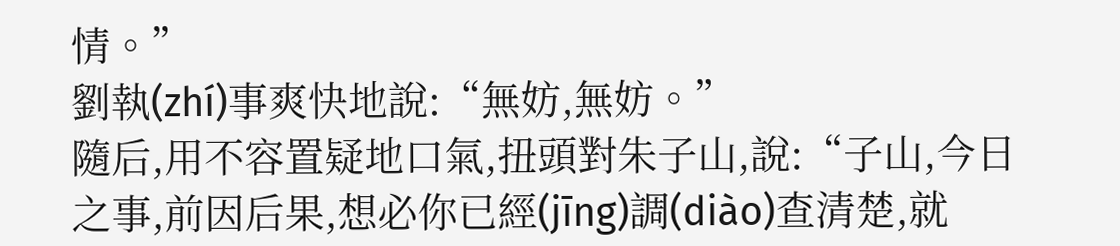情。”
劉執(zhí)事爽快地說:“無妨,無妨。”
隨后,用不容置疑地口氣,扭頭對朱子山,說:“子山,今日之事,前因后果,想必你已經(jīng)調(diào)查清楚,就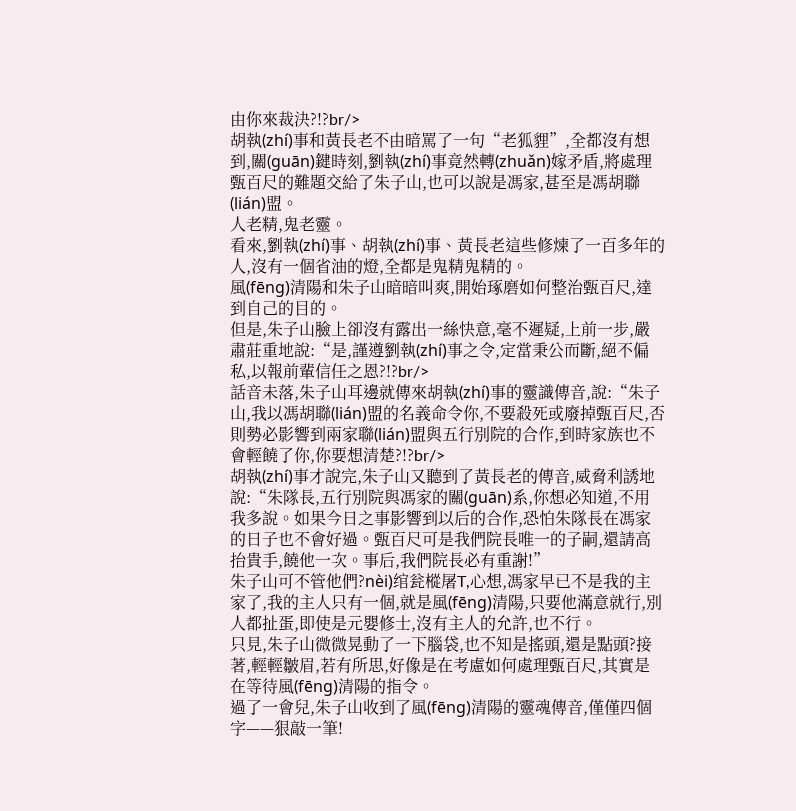由你來裁決?!?br/>
胡執(zhí)事和黃長老不由暗罵了一句“老狐貍”,全都沒有想到,關(guān)鍵時刻,劉執(zhí)事竟然轉(zhuǎn)嫁矛盾,將處理甄百尺的難題交給了朱子山,也可以說是馮家,甚至是馮胡聯(lián)盟。
人老精,鬼老靈。
看來,劉執(zhí)事、胡執(zhí)事、黃長老這些修煉了一百多年的人,沒有一個省油的燈,全都是鬼精鬼精的。
風(fēng)清陽和朱子山暗暗叫爽,開始琢磨如何整治甄百尺,達到自己的目的。
但是,朱子山臉上卻沒有露出一絲快意,毫不遲疑,上前一步,嚴肅莊重地說:“是,謹遵劉執(zhí)事之令,定當秉公而斷,絕不偏私,以報前輩信任之恩?!?br/>
話音未落,朱子山耳邊就傳來胡執(zhí)事的靈識傳音,說:“朱子山,我以馮胡聯(lián)盟的名義命令你,不要殺死或廢掉甄百尺,否則勢必影響到兩家聯(lián)盟與五行別院的合作,到時家族也不會輕饒了你,你要想清楚?!?br/>
胡執(zhí)事才說完,朱子山又聽到了黃長老的傳音,威脅利誘地說:“朱隊長,五行別院與馮家的關(guān)系,你想必知道,不用我多說。如果今日之事影響到以后的合作,恐怕朱隊長在馮家的日子也不會好過。甄百尺可是我們院長唯一的子嗣,還請高抬貴手,饒他一次。事后,我們院長必有重謝!”
朱子山可不管他們?nèi)绾瓮樅屠T,心想,馮家早已不是我的主家了,我的主人只有一個,就是風(fēng)清陽,只要他滿意就行,別人都扯蛋,即使是元嬰修士,沒有主人的允許,也不行。
只見,朱子山微微晃動了一下腦袋,也不知是搖頭,還是點頭?接著,輕輕皺眉,若有所思,好像是在考慮如何處理甄百尺,其實是在等待風(fēng)清陽的指令。
過了一會兒,朱子山收到了風(fēng)清陽的靈魂傳音,僅僅四個字——狠敲一筆!